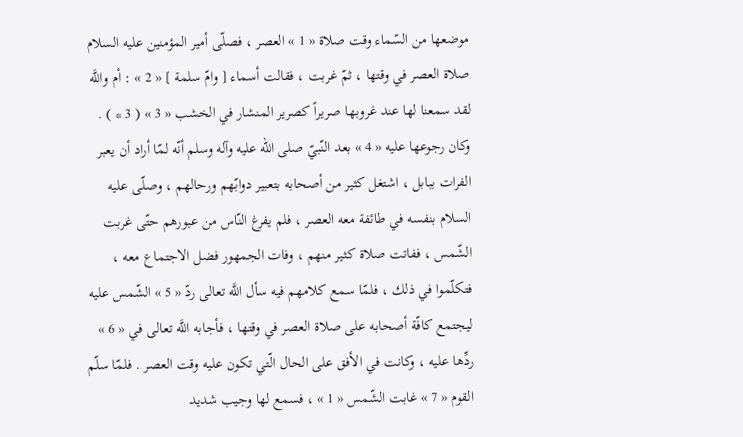موضعها من السّماء وقت صلاة « 1 » العصر ، فصلّى أمير المؤمنين عليه السلام صلاة العصر في وقتها ، ثمّ غربت ، فقالت أسماء [ وامّ سلمة ] « 2 » : أم واللَّه لقد سمعنا لها عند غروبها صريراً كصرير المنشار في الخشب « 3 » ( 3 * ) .
وكان رجوعها عليه « 4 » بعد النّبيّ صلى الله عليه وآله وسلم أنّه لمّا أراد أن يعبر الفرات ببابل ، اشتغل كثير من أصحابه بتعبير دوابّهم ورحالهم ، وصلّى عليه السلام بنفسه في طائفة معه العصر ، فلم يفرغ النّاس من عبورهم حتّى غربت الشّمس ، ففاتت صلاة كثير منهم ، وفات الجمهور فضل الاجتماع معه ، فتكلّموا في ذلك ، فلمّا سمع كلامهم فيه سأل اللَّه تعالى ردّ « 5 » الشّمس عليه ليجتمع كافّة أصحابه على صلاة العصر في وقتها ، فأجابه اللَّه تعالى في « 6 » ردِّها عليه ، وكانت في الأفق على الحال الّتي تكون عليه وقت العصر . فلمّا سلّم القوم « 7 » غابت الشّمس « 1 » ، فسمع لها وجيب شديد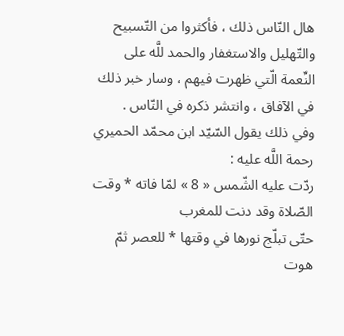هال النّاس ذلك ، فأكثروا من التّسبيح والتّهليل والاستغفار والحمد للَّه على النِّعمة الّتي ظهرت فيهم ، وسار خبر ذلك في الآفاق ، وانتشر ذكره في النّاس .
وفي ذلك يقول السّيّد ابن محمّد الحميري رحمة اللَّه عليه :
ردّت عليه الشّمس « 8 » لمّا فاته * وقت الصّلاة وقد دنت للمغرب
حتّى تبلّج نورها في وقتها * للعصر ثمّ هوت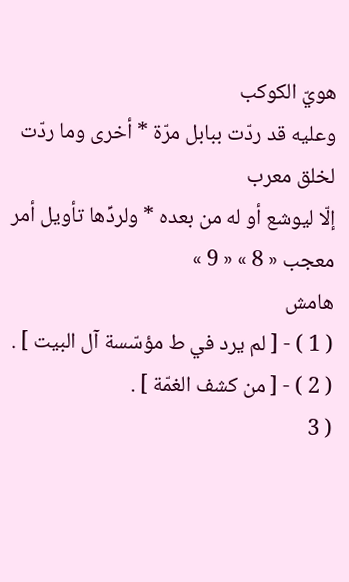هويّ الكوكب
وعليه قد ردّت ببابل مرّة * أخرى وما ردّت لخلق معرب
إلّا ليوشع أو له من بعده * ولردِّها تأويل أمر معجب « 8 » « 9 »
هامش
( 1 ) - [ لم يرد في ط مؤسّسة آل البيت ] .
( 2 ) - [ من كشف الغمّة ] .
( 3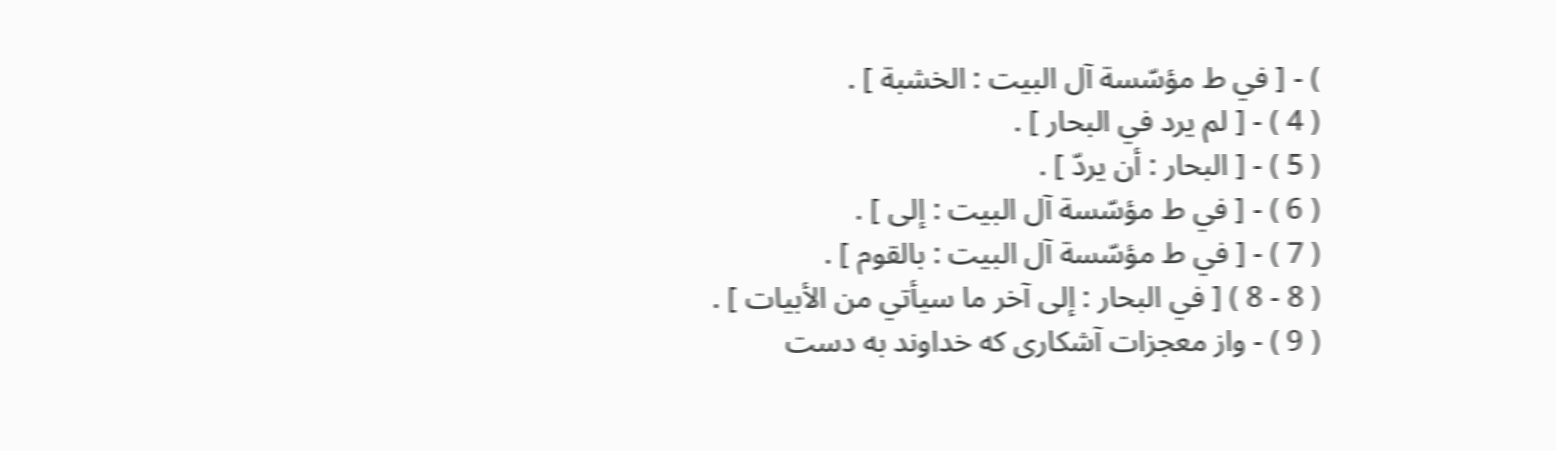) - [ في ط مؤسّسة آل البيت : الخشبة ] .
( 4 ) - [ لم يرد في البحار ] .
( 5 ) - [ البحار : أن يردّ ] .
( 6 ) - [ في ط مؤسّسة آل البيت : إلى ] .
( 7 ) - [ في ط مؤسّسة آل البيت : بالقوم ] .
( 8 - 8 ) [ في البحار : إلى آخر ما سيأتي من الأبيات ] .
( 9 ) - واز معجزات آشكارى كه خداوند به دست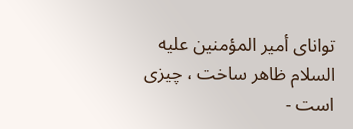تواناى أمير المؤمنين عليه السلام ظاهر ساخت ، چيزى است -